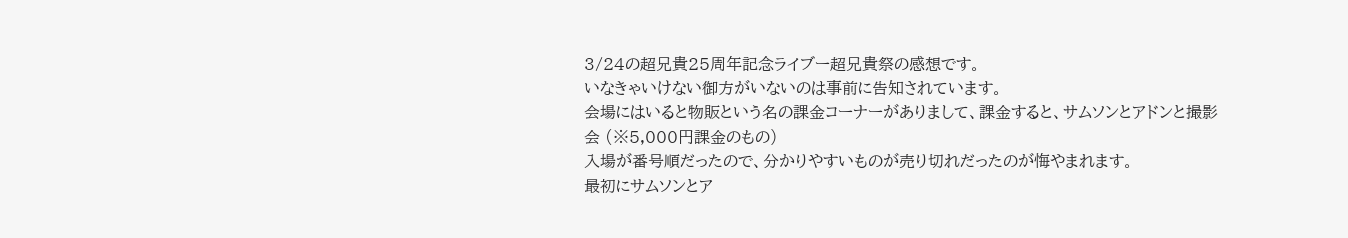3/24の超兄貴25周年記念ライブー超兄貴祭の感想です。
いなきゃいけない御方がいないのは事前に告知されています。
会場にはいると物販という名の課金コーナーがありまして、課金すると、サムソンとアドンと撮影会 (※5,000円課金のもの)
入場が番号順だったので、分かりやすいものが売り切れだったのが悔やまれます。
最初にサムソンとア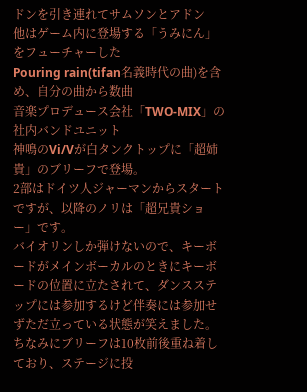ドンを引き連れてサムソンとアドン
他はゲーム内に登場する「うみにん」をフューチャーした
Pouring rain(tifan名義時代の曲)を含め、自分の曲から数曲
音楽プロデュース会社「TWO-MIX」の社内バンドユニット
神鳴のVi/Vが白タンクトップに「超姉貴」のブリーフで登場。
2部はドイツ人ジャーマンからスタートですが、以降のノリは「超兄貴ショー」です。
バイオリンしか弾けないので、キーボードがメインボーカルのときにキーボードの位置に立たされて、ダンスステップには参加するけど伴奏には参加せずただ立っている状態が笑えました。ちなみにブリーフは10枚前後重ね着しており、ステージに投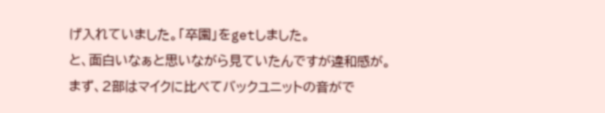げ入れていました。「卒園」をgetしました。
と、面白いなぁと思いながら見ていたんですが違和感が。
まず、2部はマイクに比べてバックユニットの音がで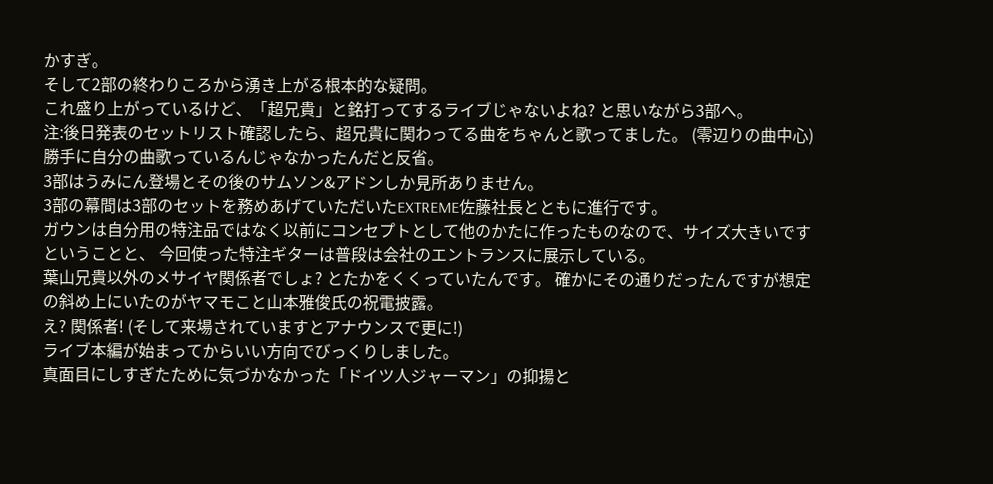かすぎ。
そして2部の終わりころから湧き上がる根本的な疑問。
これ盛り上がっているけど、「超兄貴」と銘打ってするライブじゃないよね? と思いながら3部へ。
注:後日発表のセットリスト確認したら、超兄貴に関わってる曲をちゃんと歌ってました。 (零辺りの曲中心)
勝手に自分の曲歌っているんじゃなかったんだと反省。
3部はうみにん登場とその後のサムソン&アドンしか見所ありません。
3部の幕間は3部のセットを務めあげていただいたEXTREME佐藤社長とともに進行です。
ガウンは自分用の特注品ではなく以前にコンセプトとして他のかたに作ったものなので、サイズ大きいですということと、 今回使った特注ギターは普段は会社のエントランスに展示している。
葉山兄貴以外のメサイヤ関係者でしょ? とたかをくくっていたんです。 確かにその通りだったんですが想定の斜め上にいたのがヤマモこと山本雅俊氏の祝電披露。
え? 関係者! (そして来場されていますとアナウンスで更に!)
ライブ本編が始まってからいい方向でびっくりしました。
真面目にしすぎたために気づかなかった「ドイツ人ジャーマン」の抑揚と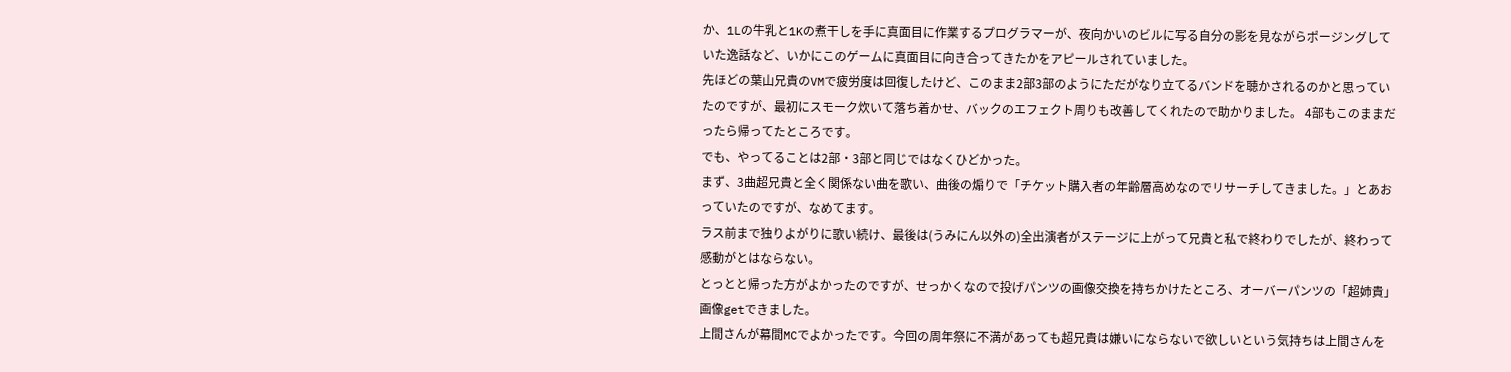か、1Lの牛乳と1Kの煮干しを手に真面目に作業するプログラマーが、夜向かいのビルに写る自分の影を見ながらポージングしていた逸話など、いかにこのゲームに真面目に向き合ってきたかをアピールされていました。
先ほどの葉山兄貴のVMで疲労度は回復したけど、このまま2部3部のようにただがなり立てるバンドを聴かされるのかと思っていたのですが、最初にスモーク炊いて落ち着かせ、バックのエフェクト周りも改善してくれたので助かりました。 4部もこのままだったら帰ってたところです。
でも、やってることは2部・3部と同じではなくひどかった。
まず、3曲超兄貴と全く関係ない曲を歌い、曲後の煽りで「チケット購入者の年齢層高めなのでリサーチしてきました。」とあおっていたのですが、なめてます。
ラス前まで独りよがりに歌い続け、最後は(うみにん以外の)全出演者がステージに上がって兄貴と私で終わりでしたが、終わって感動がとはならない。
とっとと帰った方がよかったのですが、せっかくなので投げパンツの画像交換を持ちかけたところ、オーバーパンツの「超姉貴」画像getできました。
上間さんが幕間MCでよかったです。今回の周年祭に不満があっても超兄貴は嫌いにならないで欲しいという気持ちは上間さんを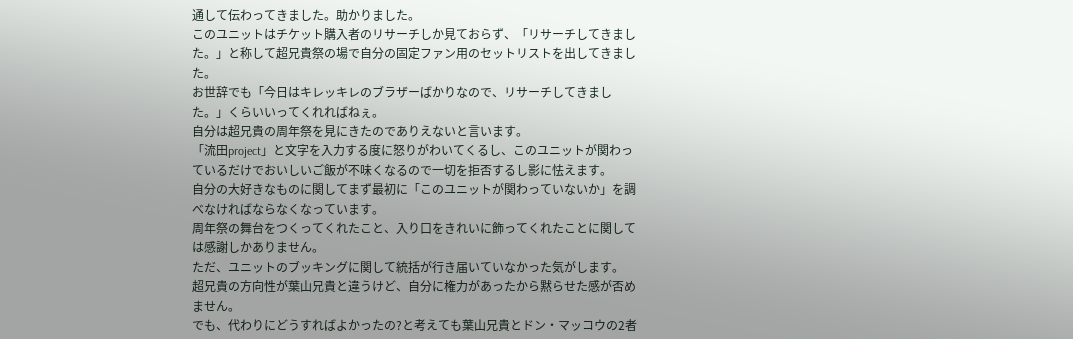通して伝わってきました。助かりました。
このユニットはチケット購入者のリサーチしか見ておらず、「リサーチしてきました。」と称して超兄貴祭の場で自分の固定ファン用のセットリストを出してきました。
お世辞でも「今日はキレッキレのブラザーばかりなので、リサーチしてきました。」くらいいってくれればねぇ。
自分は超兄貴の周年祭を見にきたのでありえないと言います。
「流田project」と文字を入力する度に怒りがわいてくるし、このユニットが関わっているだけでおいしいご飯が不味くなるので一切を拒否するし影に怯えます。
自分の大好きなものに関してまず最初に「このユニットが関わっていないか」を調べなければならなくなっています。
周年祭の舞台をつくってくれたこと、入り口をきれいに飾ってくれたことに関しては感謝しかありません。
ただ、ユニットのブッキングに関して統括が行き届いていなかった気がします。
超兄貴の方向性が葉山兄貴と違うけど、自分に権力があったから黙らせた感が否めません。
でも、代わりにどうすればよかったの?と考えても葉山兄貴とドン・マッコウの2者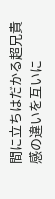間に立ちはだかる超兄貴感の違いを互いに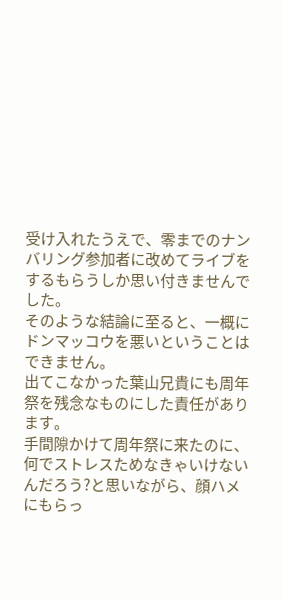受け入れたうえで、零までのナンバリング参加者に改めてライブをするもらうしか思い付きませんでした。
そのような結論に至ると、一概にドンマッコウを悪いということはできません。
出てこなかった葉山兄貴にも周年祭を残念なものにした責任があります。
手間隙かけて周年祭に来たのに、何でストレスためなきゃいけないんだろう?と思いながら、顔ハメにもらっ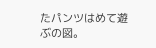たパンツはめて遊ぶの図。